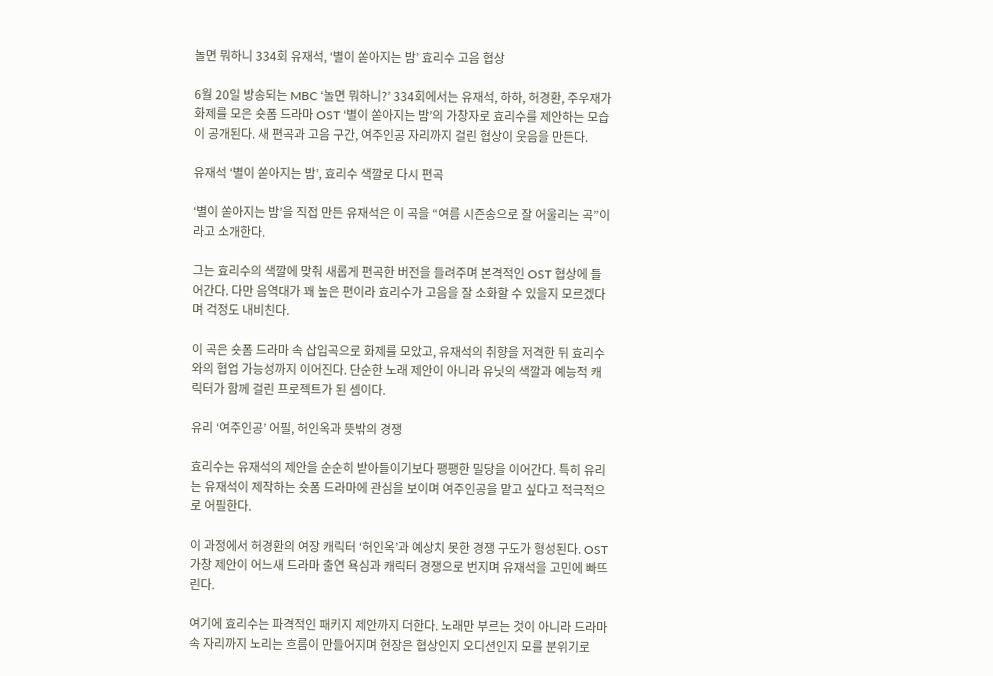놀면 뭐하니 334회 유재석, ‘별이 쏟아지는 밤’ 효리수 고음 협상

6월 20일 방송되는 MBC ‘놀면 뭐하니?’ 334회에서는 유재석, 하하, 허경환, 주우재가 화제를 모은 숏폼 드라마 OST ‘별이 쏟아지는 밤’의 가창자로 효리수를 제안하는 모습이 공개된다. 새 편곡과 고음 구간, 여주인공 자리까지 걸린 협상이 웃음을 만든다.

유재석 ‘별이 쏟아지는 밤’, 효리수 색깔로 다시 편곡

‘별이 쏟아지는 밤’을 직접 만든 유재석은 이 곡을 “여름 시즌송으로 잘 어울리는 곡”이라고 소개한다.

그는 효리수의 색깔에 맞춰 새롭게 편곡한 버전을 들려주며 본격적인 OST 협상에 들어간다. 다만 음역대가 꽤 높은 편이라 효리수가 고음을 잘 소화할 수 있을지 모르겠다며 걱정도 내비친다.

이 곡은 숏폼 드라마 속 삽입곡으로 화제를 모았고, 유재석의 취향을 저격한 뒤 효리수와의 협업 가능성까지 이어진다. 단순한 노래 제안이 아니라 유닛의 색깔과 예능적 캐릭터가 함께 걸린 프로젝트가 된 셈이다.

유리 ‘여주인공’ 어필, 허인옥과 뜻밖의 경쟁

효리수는 유재석의 제안을 순순히 받아들이기보다 팽팽한 밀당을 이어간다. 특히 유리는 유재석이 제작하는 숏폼 드라마에 관심을 보이며 여주인공을 맡고 싶다고 적극적으로 어필한다.

이 과정에서 허경환의 여장 캐릭터 ‘허인옥’과 예상치 못한 경쟁 구도가 형성된다. OST 가창 제안이 어느새 드라마 출연 욕심과 캐릭터 경쟁으로 번지며 유재석을 고민에 빠뜨린다.

여기에 효리수는 파격적인 패키지 제안까지 더한다. 노래만 부르는 것이 아니라 드라마 속 자리까지 노리는 흐름이 만들어지며 현장은 협상인지 오디션인지 모를 분위기로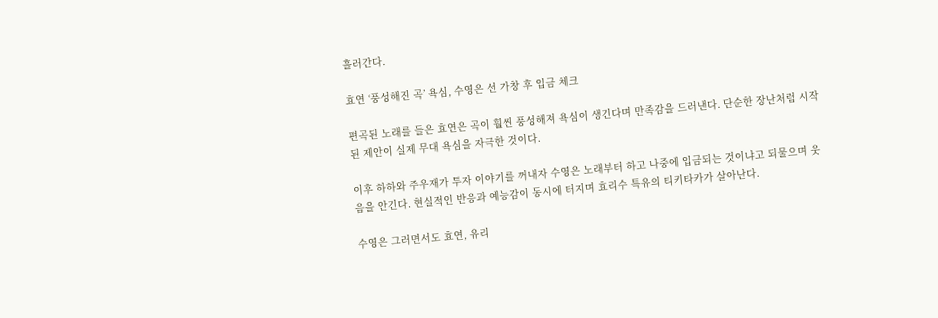흘러간다.

효연 ‘풍성해진 곡’ 욕심, 수영은 선 가창 후 입금 체크

편곡된 노래를 들은 효연은 곡이 훨씬 풍성해져 욕심이 생긴다며 만족감을 드러낸다. 단순한 장난처럼 시작된 제안이 실제 무대 욕심을 자극한 것이다.

이후 하하와 주우재가 투자 이야기를 꺼내자 수영은 노래부터 하고 나중에 입금되는 것이냐고 되물으며 웃음을 안긴다. 현실적인 반응과 예능감이 동시에 터지며 효리수 특유의 티키타카가 살아난다.

수영은 그러면서도 효연, 유리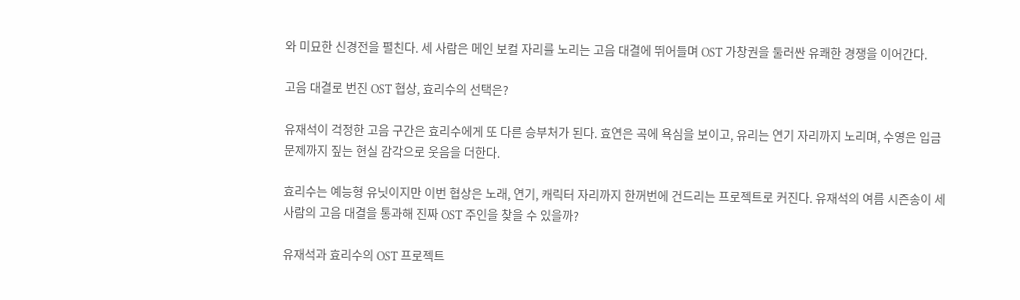와 미묘한 신경전을 펼친다. 세 사람은 메인 보컬 자리를 노리는 고음 대결에 뛰어들며 OST 가창권을 둘러싼 유쾌한 경쟁을 이어간다.

고음 대결로 번진 OST 협상, 효리수의 선택은?

유재석이 걱정한 고음 구간은 효리수에게 또 다른 승부처가 된다. 효연은 곡에 욕심을 보이고, 유리는 연기 자리까지 노리며, 수영은 입금 문제까지 짚는 현실 감각으로 웃음을 더한다.

효리수는 예능형 유닛이지만 이번 협상은 노래, 연기, 캐릭터 자리까지 한꺼번에 건드리는 프로젝트로 커진다. 유재석의 여름 시즌송이 세 사람의 고음 대결을 통과해 진짜 OST 주인을 찾을 수 있을까?

유재석과 효리수의 OST 프로젝트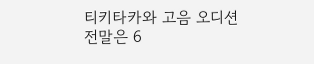티키타카와 고음 오디션 전말은 6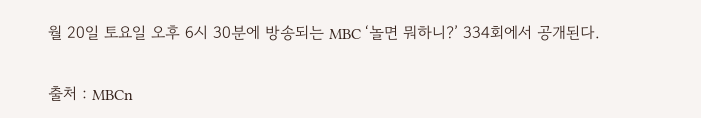월 20일 토요일 오후 6시 30분에 방송되는 MBC ‘놀면 뭐하니?’ 334회에서 공개된다.

출처 : MBCn